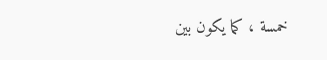خمسة ، كما يكون بين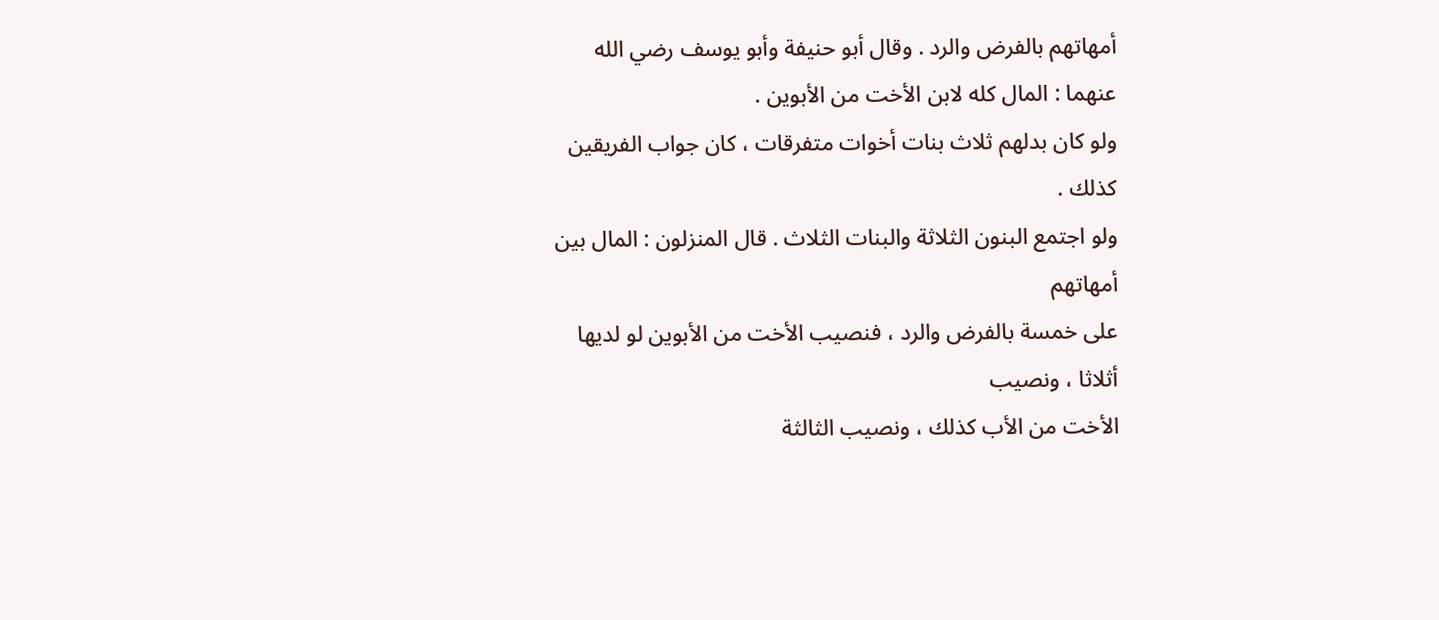أمهاتهم بالفرض والرد . وقال أبو حنيفة وأبو يوسف رضي الله
عنهما : المال كله لابن الأخت من الأبوين .
ولو كان بدلهم ثلاث بنات أخوات متفرقات ، كان جواب الفريقين كذلك .
ولو اجتمع البنون الثلاثة والبنات الثلاث . قال المنزلون : المال بين أمهاتهم
على خمسة بالفرض والرد ، فنصيب الأخت من الأبوين لو لديها أثلاثا ، ونصيب
الأخت من الأب كذلك ، ونصيب الثالثة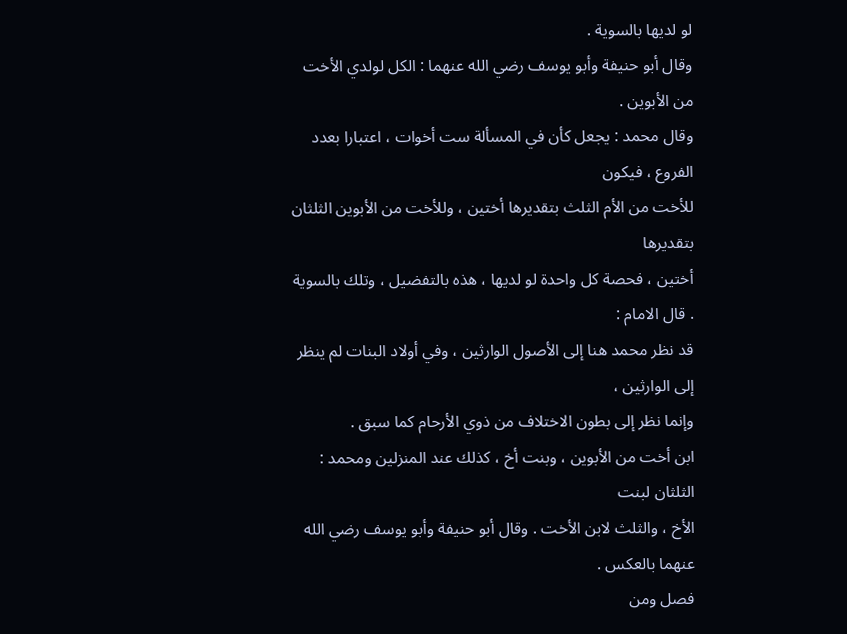لو لديها بالسوية .
وقال أبو حنيفة وأبو يوسف رضي الله عنهما : الكل لولدي الأخت من الأبوين .
وقال محمد : يجعل كأن في المسألة ست أخوات ، اعتبارا بعدد الفروع ، فيكون
للأخت من الأم الثلث بتقديرها أختين ، وللأخت من الأبوين الثلثان بتقديرها
أختين ، فحصة كل واحدة لو لديها ، هذه بالتفضيل ، وتلك بالسوية . قال الامام :
قد نظر محمد هنا إلى الأصول الوارثين ، وفي أولاد البنات لم ينظر إلى الوارثين ،
وإنما نظر إلى بطون الاختلاف من ذوي الأرحام كما سبق .
ابن أخت من الأبوين ، وبنت أخ ، كذلك عند المنزلين ومحمد : الثلثان لبنت
الأخ ، والثلث لابن الأخت . وقال أبو حنيفة وأبو يوسف رضي الله عنهما بالعكس .
فصل ومن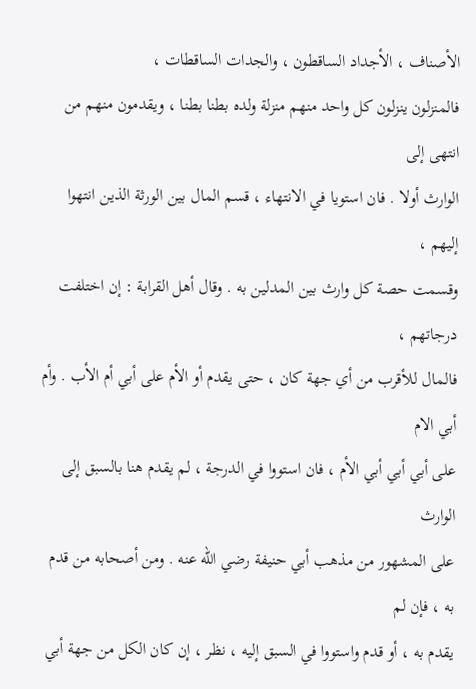الأصناف ، الأجداد الساقطون ، والجدات الساقطات ،
فالمنزلون ينزلون كل واحد منهم منزلة ولده بطنا بطنا ، ويقدمون منهم من انتهى إلى
الوارث أولا . فان استويا في الانتهاء ، قسم المال بين الورثة الذين انتهوا إليهم ،
وقسمت حصة كل وارث بين المدلين به . وقال أهل القرابة : إن اختلفت درجاتهم ،
فالمال للأقرب من أي جهة كان ، حتى يقدم أو الأم على أبي أم الأب . وأم أبي الام
على أبي أبي أبي الأم ، فان استووا في الدرجة ، لم يقدم هنا بالسبق إلى الوارث
على المشهور من مذهب أبي حنيفة رضي الله عنه . ومن أصحابه من قدم به ، فإن لم
يقدم به ، أو قدم واستووا في السبق إليه ، نظر ، إن كان الكل من جهة أبي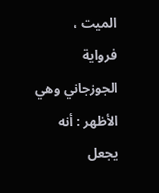الميت ،
فرواية الجوزجاني وهي الأظهر : أنه يجعل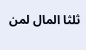ثلثا المال لمن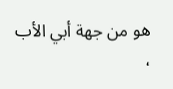هو من جهة أبي الأب ،